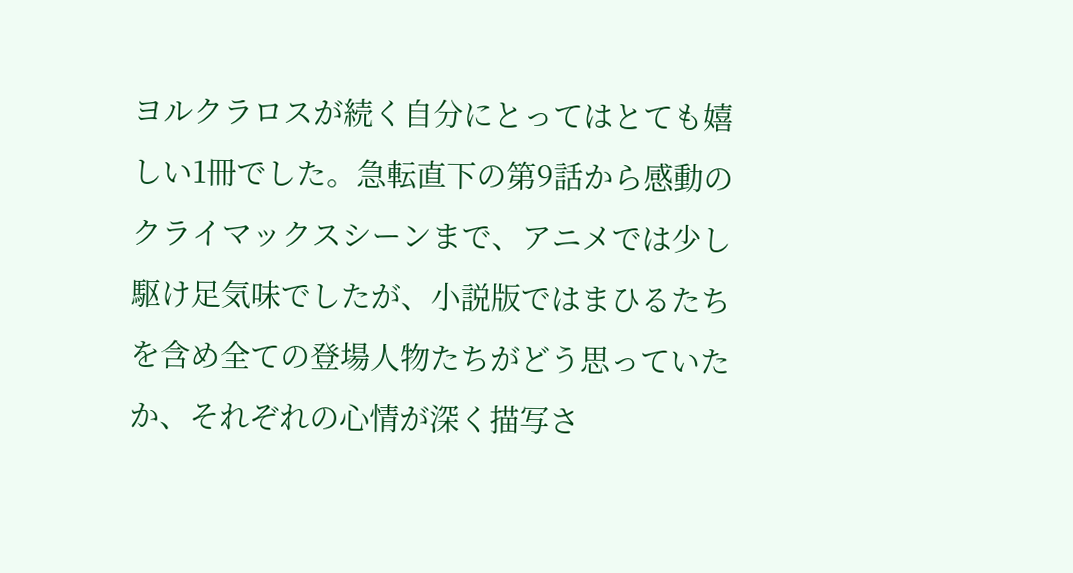ヨルクラロスが続く自分にとってはとても嬉しい1冊でした。急転直下の第9話から感動のクライマックスシーンまで、アニメでは少し駆け足気味でしたが、小説版ではまひるたちを含め全ての登場人物たちがどう思っていたか、それぞれの心情が深く描写さ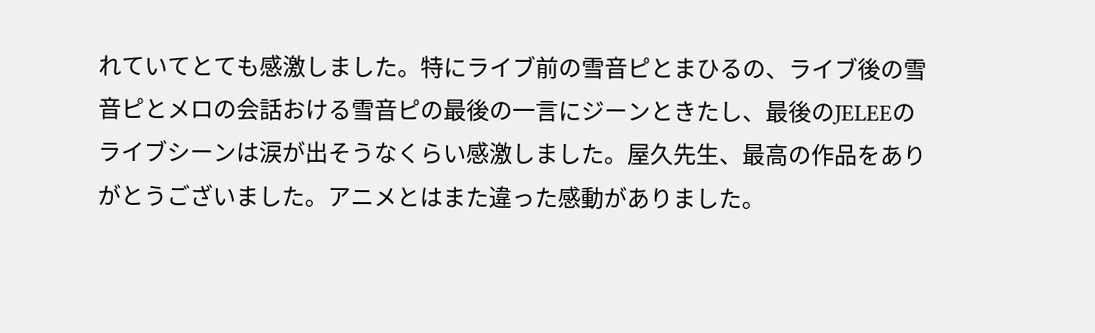れていてとても感激しました。特にライブ前の雪音ピとまひるの、ライブ後の雪音ピとメロの会話おける雪音ピの最後の一言にジーンときたし、最後のJELEEのライブシーンは涙が出そうなくらい感激しました。屋久先生、最高の作品をありがとうございました。アニメとはまた違った感動がありました。